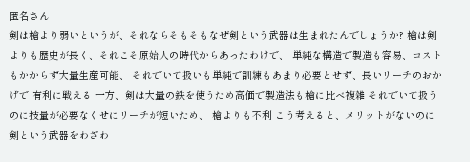匿名さん
剣は槍より弱いというが、それならそもそもなぜ剣という武器は生まれたんでしょうか? 槍は剣よりも歴史が長く、それこそ原始人の時代からあったわけで、 単純な構造で製造も容易、コストもかからず大量生産可能、 それでいて扱いも単純で訓練もあまり必要とせず、長いリーチのおかげで 有利に戦える 一方、剣は大量の鉄を使うため高価で製造法も槍に比べ複雑 それでいて扱うのに技量が必要なくせにリーチが短いため、 槍よりも不利 こう考えると、メリットがないのに剣という武器をわざわ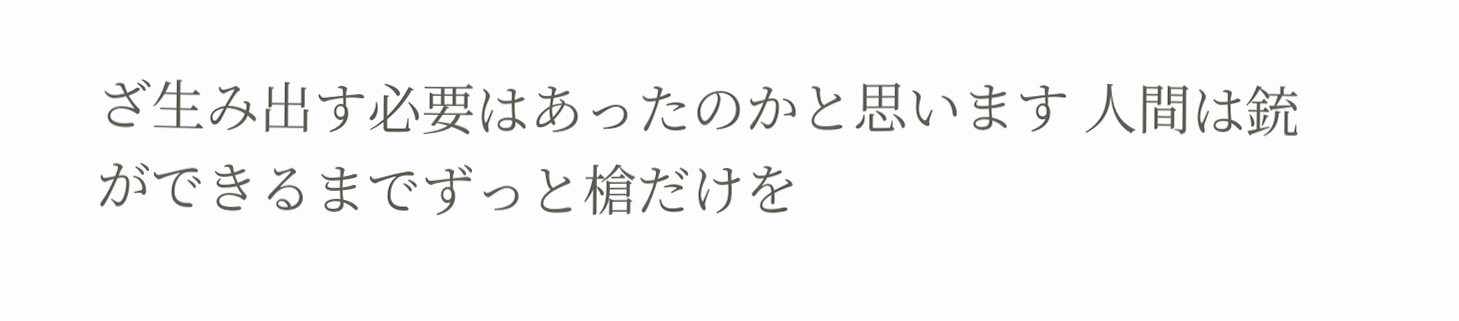ざ生み出す必要はあったのかと思います 人間は銃ができるまでずっと槍だけを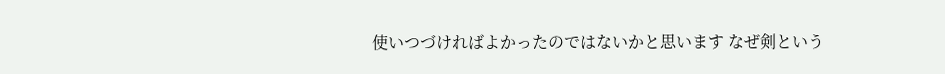使いつづければよかったのではないかと思います なぜ剣という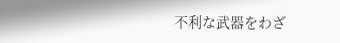不利な武器をわざ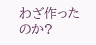わざ作ったのか?